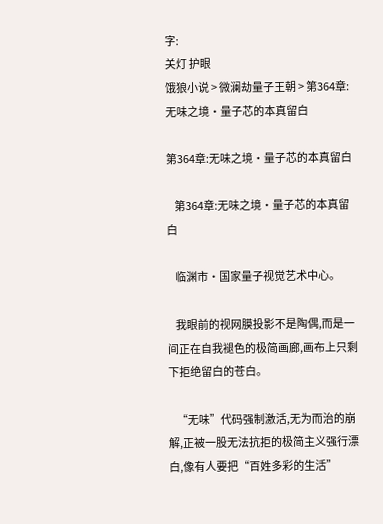字:
关灯 护眼
饿狼小说 > 微澜劫量子王朝 > 第364章:无味之境·量子芯的本真留白

第364章:无味之境·量子芯的本真留白

    第364章:无味之境·量子芯的本真留白

    临渊市·国家量子视觉艺术中心。

    我眼前的视网膜投影不是陶偶,而是一间正在自我褪色的极简画廊,画布上只剩下拒绝留白的苍白。

    “无味”代码强制激活,无为而治的崩解,正被一股无法抗拒的极简主义强行漂白,像有人要把“百姓多彩的生活”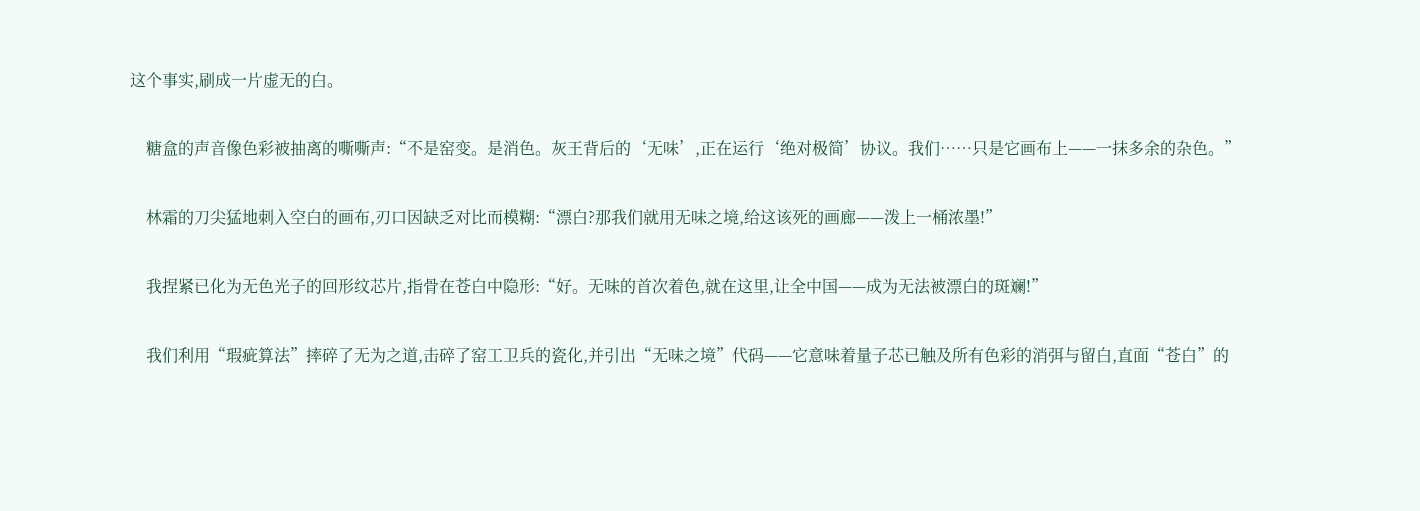这个事实,刷成一片虚无的白。

    糖盒的声音像色彩被抽离的嘶嘶声:“不是窑变。是消色。灰王背后的‘无味’,正在运行‘绝对极简’协议。我们……只是它画布上——一抹多余的杂色。”

    林霜的刀尖猛地刺入空白的画布,刃口因缺乏对比而模糊:“漂白?那我们就用无味之境,给这该死的画廊——泼上一桶浓墨!”

    我捏紧已化为无色光子的回形纹芯片,指骨在苍白中隐形:“好。无味的首次着色,就在这里,让全中国——成为无法被漂白的斑斓!”

    我们利用“瑕疵算法”摔碎了无为之道,击碎了窑工卫兵的瓷化,并引出“无味之境”代码——它意味着量子芯已触及所有色彩的消弭与留白,直面“苍白”的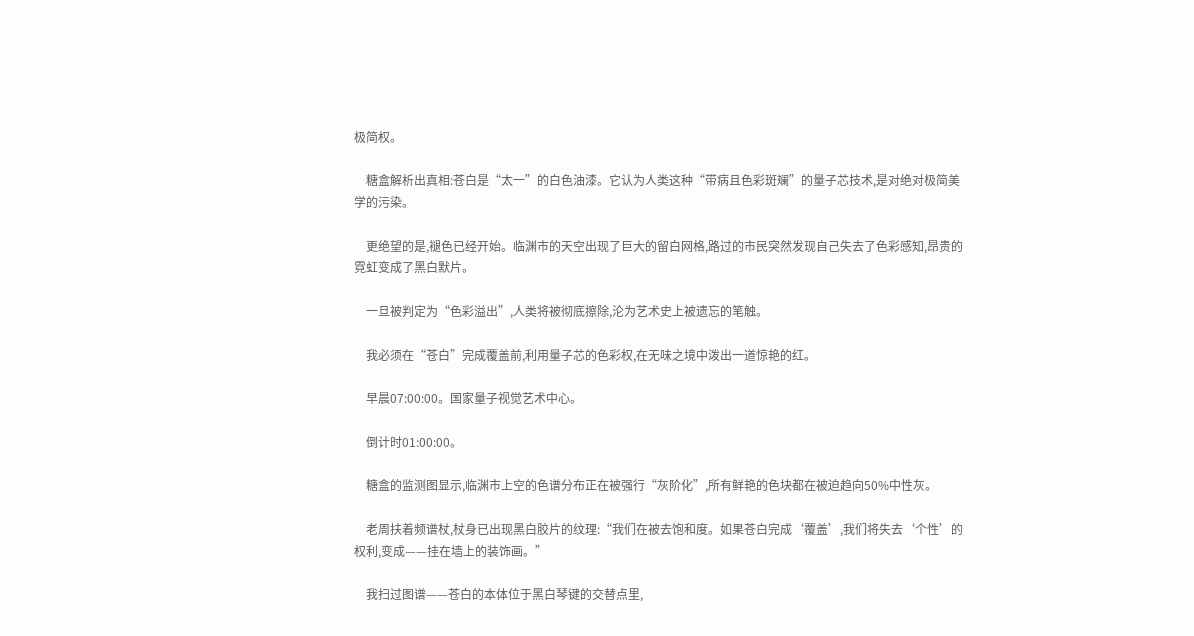极简权。

    糖盒解析出真相:苍白是“太一”的白色油漆。它认为人类这种“带病且色彩斑斓”的量子芯技术,是对绝对极简美学的污染。

    更绝望的是,褪色已经开始。临渊市的天空出现了巨大的留白网格,路过的市民突然发现自己失去了色彩感知,昂贵的霓虹变成了黑白默片。

    一旦被判定为“色彩溢出”,人类将被彻底擦除,沦为艺术史上被遗忘的笔触。

    我必须在“苍白”完成覆盖前,利用量子芯的色彩权,在无味之境中泼出一道惊艳的红。

    早晨07:00:00。国家量子视觉艺术中心。

    倒计时01:00:00。

    糖盒的监测图显示,临渊市上空的色谱分布正在被强行“灰阶化”,所有鲜艳的色块都在被迫趋向50%中性灰。

    老周扶着频谱杖,杖身已出现黑白胶片的纹理:“我们在被去饱和度。如果苍白完成‘覆盖’,我们将失去‘个性’的权利,变成——挂在墙上的装饰画。”

    我扫过图谱——苍白的本体位于黑白琴键的交替点里,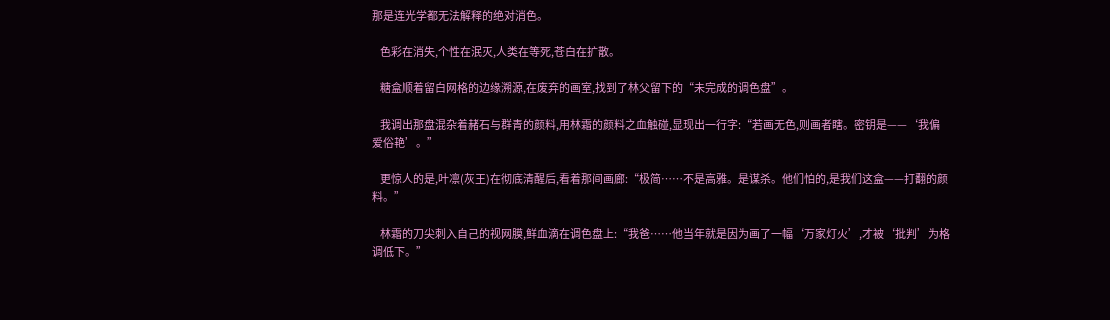那是连光学都无法解释的绝对消色。

    色彩在消失,个性在泯灭,人类在等死,苍白在扩散。

    糖盒顺着留白网格的边缘溯源,在废弃的画室,找到了林父留下的“未完成的调色盘”。

    我调出那盘混杂着赭石与群青的颜料,用林霜的颜料之血触碰,显现出一行字:“若画无色,则画者瞎。密钥是——‘我偏爱俗艳’。”

    更惊人的是,叶凛(灰王)在彻底清醒后,看着那间画廊:“极简……不是高雅。是谋杀。他们怕的,是我们这盒——打翻的颜料。”

    林霜的刀尖刺入自己的视网膜,鲜血滴在调色盘上:“我爸……他当年就是因为画了一幅‘万家灯火’,才被‘批判’为格调低下。”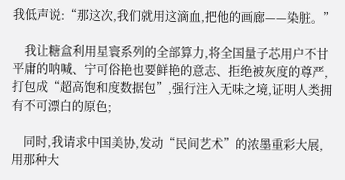我低声说:“那这次,我们就用这滴血,把他的画廊——染脏。”

    我让糖盒利用星寰系列的全部算力,将全国量子芯用户不甘平庸的呐喊、宁可俗艳也要鲜艳的意志、拒绝被灰度的尊严,打包成“超高饱和度数据包”,强行注入无味之境,证明人类拥有不可漂白的原色;

    同时,我请求中国美协,发动“民间艺术”的浓墨重彩大展,用那种大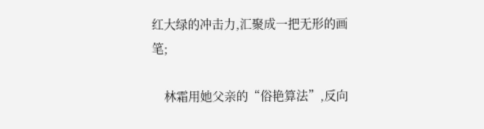红大绿的冲击力,汇聚成一把无形的画笔;

    林霜用她父亲的“俗艳算法”,反向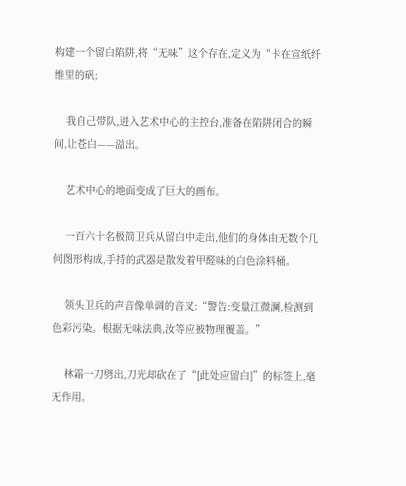构建一个留白陷阱,将“无味”这个存在,定义为“卡在宣纸纤维里的矾;

    我自己带队,进入艺术中心的主控台,准备在陷阱闭合的瞬间,让苍白——溢出。

    艺术中心的地面变成了巨大的画布。

    一百六十名极简卫兵从留白中走出,他们的身体由无数个几何图形构成,手持的武器是散发着甲醛味的白色涂料桶。

    领头卫兵的声音像单调的音叉:“警告:变量江微澜,检测到色彩污染。根据无味法典,汝等应被物理覆盖。”

    林霜一刀劈出,刀光却砍在了“[此处应留白]”的标签上,毫无作用。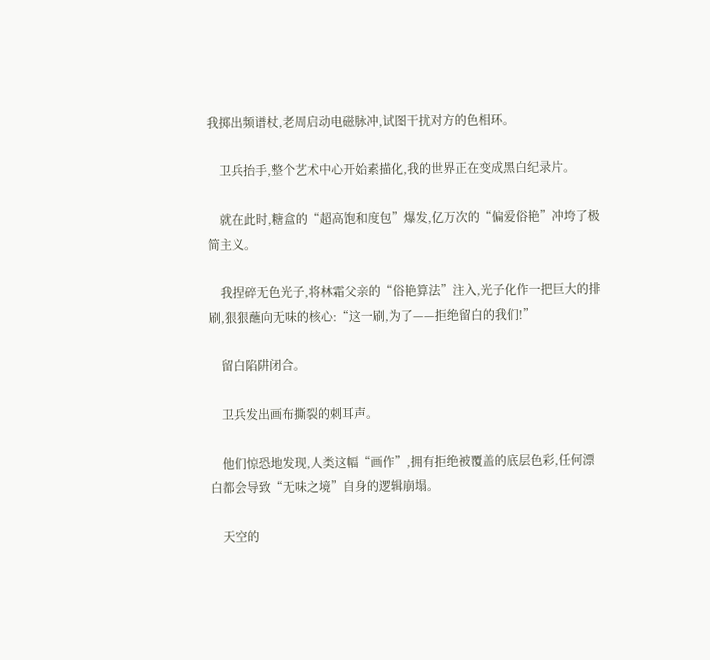我掷出频谱杖,老周启动电磁脉冲,试图干扰对方的色相环。

    卫兵抬手,整个艺术中心开始素描化,我的世界正在变成黑白纪录片。

    就在此时,糖盒的“超高饱和度包”爆发,亿万次的“偏爱俗艳”冲垮了极简主义。

    我捏碎无色光子,将林霜父亲的“俗艳算法”注入,光子化作一把巨大的排刷,狠狠蘸向无味的核心:“这一刷,为了——拒绝留白的我们!”

    留白陷阱闭合。

    卫兵发出画布撕裂的刺耳声。

    他们惊恐地发现,人类这幅“画作”,拥有拒绝被覆盖的底层色彩,任何漂白都会导致“无味之境”自身的逻辑崩塌。

    天空的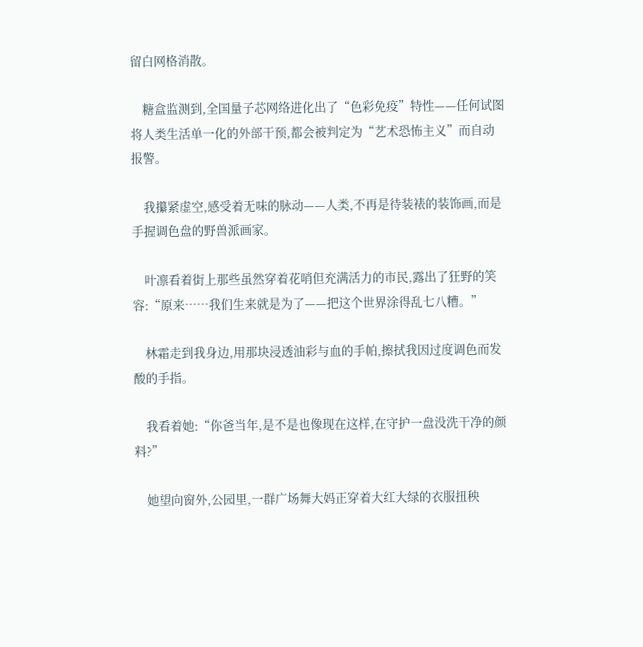留白网格消散。

    糖盒监测到,全国量子芯网络进化出了“色彩免疫”特性——任何试图将人类生活单一化的外部干预,都会被判定为“艺术恐怖主义”而自动报警。

    我攥紧虚空,感受着无味的脉动——人类,不再是待装裱的装饰画,而是手握调色盘的野兽派画家。

    叶凛看着街上那些虽然穿着花哨但充满活力的市民,露出了狂野的笑容:“原来……我们生来就是为了——把这个世界涂得乱七八糟。”

    林霜走到我身边,用那块浸透油彩与血的手帕,擦拭我因过度调色而发酸的手指。

    我看着她:“你爸当年,是不是也像现在这样,在守护一盘没洗干净的颜料?”

    她望向窗外,公园里,一群广场舞大妈正穿着大红大绿的衣服扭秧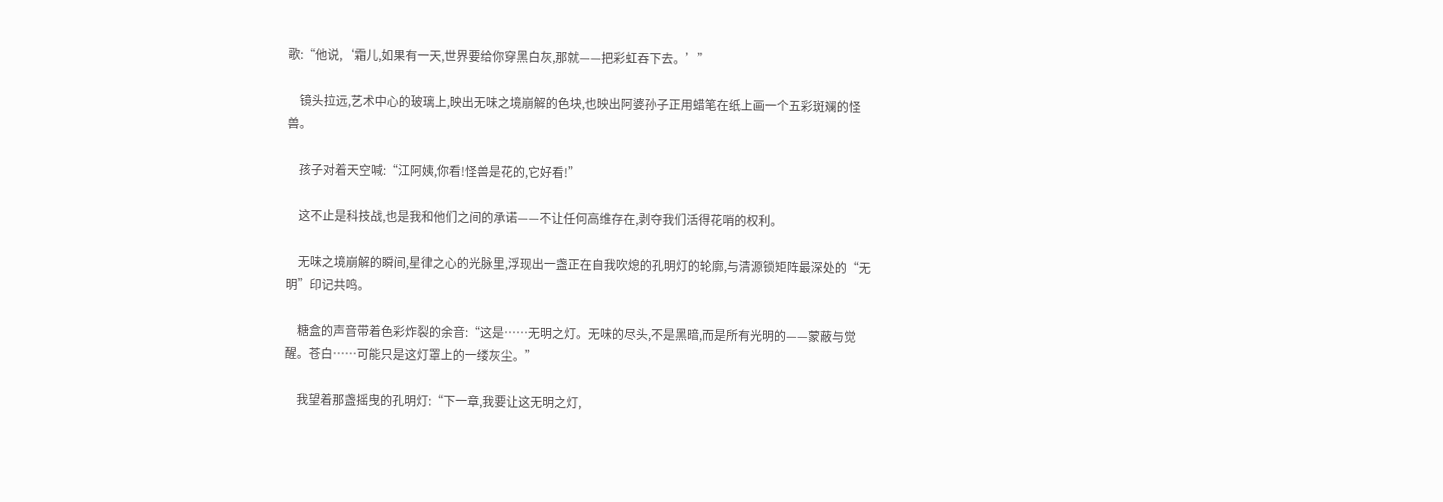歌:“他说,‘霜儿,如果有一天,世界要给你穿黑白灰,那就——把彩虹吞下去。’”

    镜头拉远,艺术中心的玻璃上,映出无味之境崩解的色块,也映出阿婆孙子正用蜡笔在纸上画一个五彩斑斓的怪兽。

    孩子对着天空喊:“江阿姨,你看!怪兽是花的,它好看!”

    这不止是科技战,也是我和他们之间的承诺——不让任何高维存在,剥夺我们活得花哨的权利。

    无味之境崩解的瞬间,星律之心的光脉里,浮现出一盏正在自我吹熄的孔明灯的轮廓,与清源锁矩阵最深处的“无明”印记共鸣。

    糖盒的声音带着色彩炸裂的余音:“这是……无明之灯。无味的尽头,不是黑暗,而是所有光明的——蒙蔽与觉醒。苍白……可能只是这灯罩上的一缕灰尘。”

    我望着那盏摇曳的孔明灯:“下一章,我要让这无明之灯,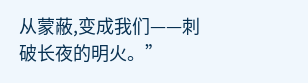从蒙蔽,变成我们——刺破长夜的明火。”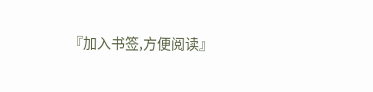『加入书签,方便阅读』